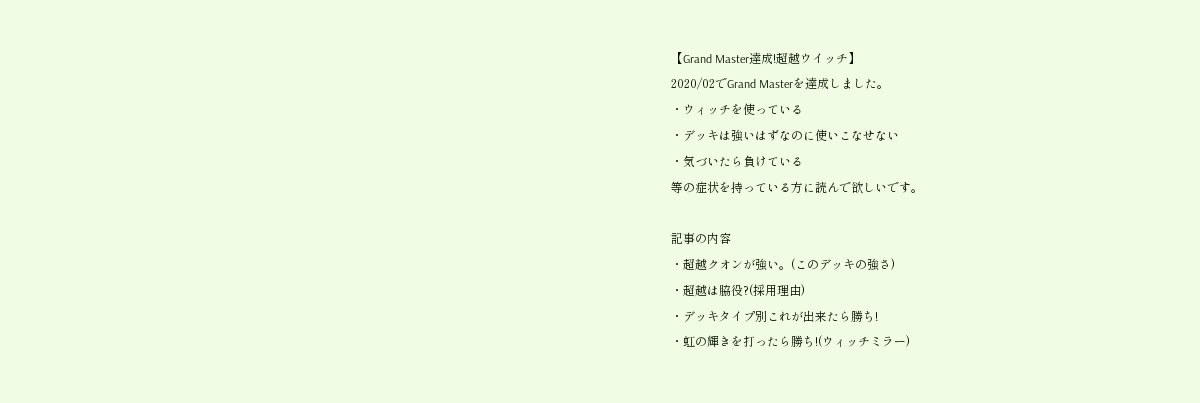【Grand Master達成!超越ウイッチ】
2020/02でGrand Masterを達成しました。
・ウィッチを使っている
・デッキは強いはずなのに使いこなせない
・気づいたら負けている
等の症状を持っている方に読んで欲しいです。

記事の内容
・超越クオンが強い。(このデッキの強さ)
・超越は脇役?(採用理由)
・デッキタイプ別これが出来たら勝ち!
・虹の輝きを打ったら勝ち!(ウィッチミラー)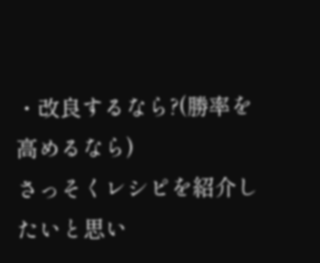・改良するなら?(勝率を高めるなら)
さっそくレシピを紹介したいと思い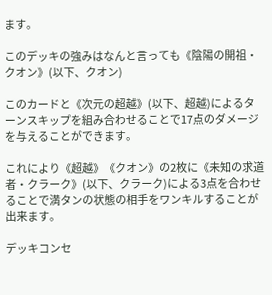ます。

このデッキの強みはなんと言っても《陰陽の開祖・クオン》(以下、クオン)

このカードと《次元の超越》(以下、超越)によるターンスキップを組み合わせることで17点のダメージを与えることができます。

これにより《超越》《クオン》の2枚に《未知の求道者・クラーク》(以下、クラーク)による3点を合わせることで満タンの状態の相手をワンキルすることが出来ます。

デッキコンセ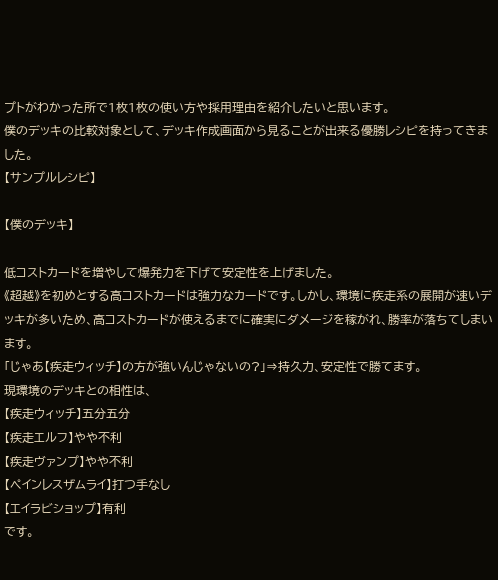プトがわかった所で1枚1枚の使い方や採用理由を紹介したいと思います。
僕のデッキの比較対象として、デッキ作成画面から見ることが出来る優勝レシピを持ってきました。
【サンプルレシピ】

【僕のデッキ】

低コストカードを増やして爆発力を下げて安定性を上げました。
《超越》を初めとする高コストカードは強力なカードです。しかし、環境に疾走系の展開が速いデッキが多いため、高コストカードが使えるまでに確実にダメージを稼がれ、勝率が落ちてしまいます。
「じゃあ【疾走ウィッチ】の方が強いんじゃないの?」⇒持久力、安定性で勝てます。
現環境のデッキとの相性は、
【疾走ウィッチ】五分五分
【疾走エルフ】やや不利
【疾走ヴァンプ】やや不利
【ペインレスザムライ】打つ手なし
【エイラビショップ】有利
です。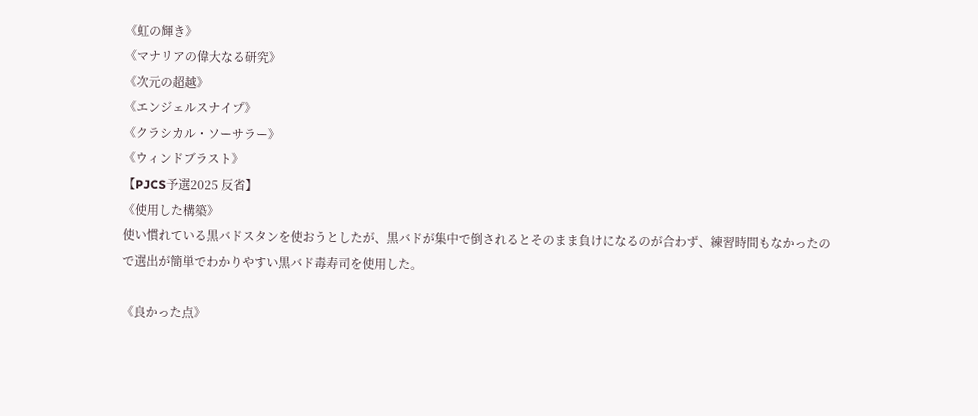《虹の輝き》
《マナリアの偉大なる研究》
《次元の超越》
《エンジェルスナイプ》
《クラシカル・ソーサラー》
《ウィンドブラスト》
【PJCS予選2025 反省】
《使用した構築》
使い慣れている黒バドスタンを使おうとしたが、黒バドが集中で倒されるとそのまま負けになるのが合わず、練習時間もなかったので選出が簡単でわかりやすい黒バド毒寿司を使用した。

《良かった点》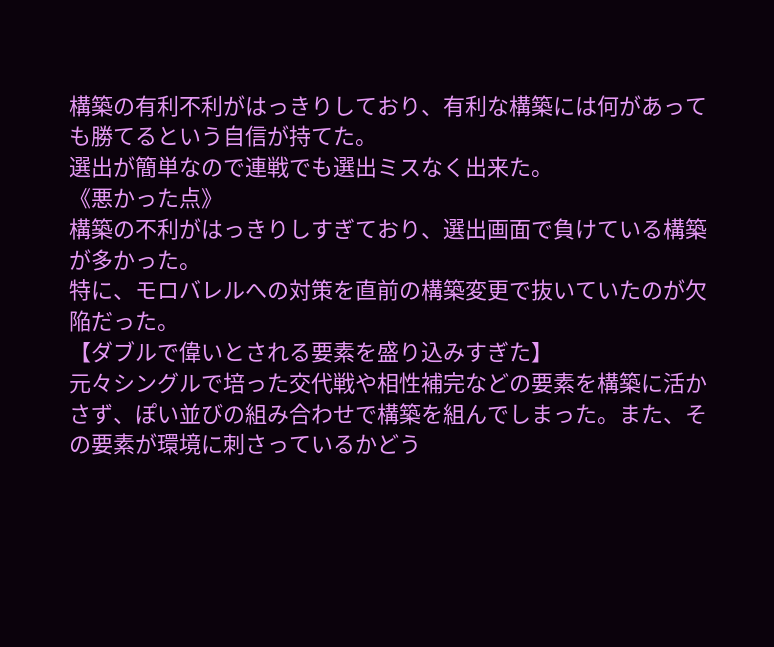構築の有利不利がはっきりしており、有利な構築には何があっても勝てるという自信が持てた。
選出が簡単なので連戦でも選出ミスなく出来た。
《悪かった点》
構築の不利がはっきりしすぎており、選出画面で負けている構築が多かった。
特に、モロバレルへの対策を直前の構築変更で抜いていたのが欠陥だった。
【ダブルで偉いとされる要素を盛り込みすぎた】
元々シングルで培った交代戦や相性補完などの要素を構築に活かさず、ぽい並びの組み合わせで構築を組んでしまった。また、その要素が環境に刺さっているかどう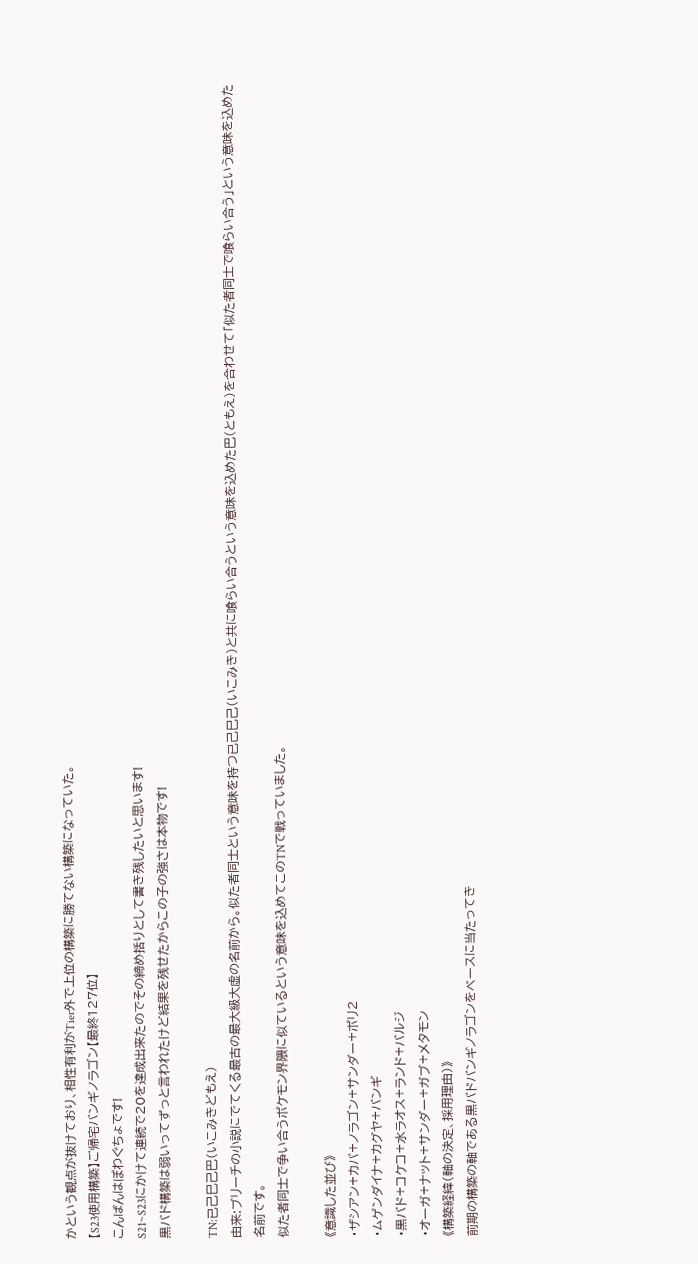かという観点が抜けており、相性有利がTier外で上位の構築に勝てない構築になっていた。
【S23使用構築】ご帰宅バンギノラゴン【最終127位】
こんばんはぽわぐちょです!
S21~S23にかけて連続で20を達成出来たのでその締め括りとして書き残したいと思います!
黒バド構築は弱いってずっと言われたけど結果を残せたからこの子の強さは本物です!

TN:已己巳己巴(いこみきどもえ)
由来:ブリーチの小説にでてくる最古の最大級大虚の名前から。似た者同士という意味を持つ已己巳己(いこみき)と共に喰らい合うという意味を込めた巴(ともえ)を合わせて「似た者同士で喰らい合う」という意味を込めた名前です。
似た者同士で争い合うポケモン界隈に似ているという意味を込めてこのTNで戦っていました。

《意識した並び》
・ザシアン+カバ+ノラゴン+サンダー+ポリ2
・ムゲンダイナ+カグヤ+バンギ
・黒バド+コケコ+水ラオス+ランド+バルジ
・オーガ+ナット+サンダー+ガブ+メタモン
《構築経緯(軸の決定、採用理由)》
前期の構築の軸である黒バドバンギノラゴンをベースに当たってき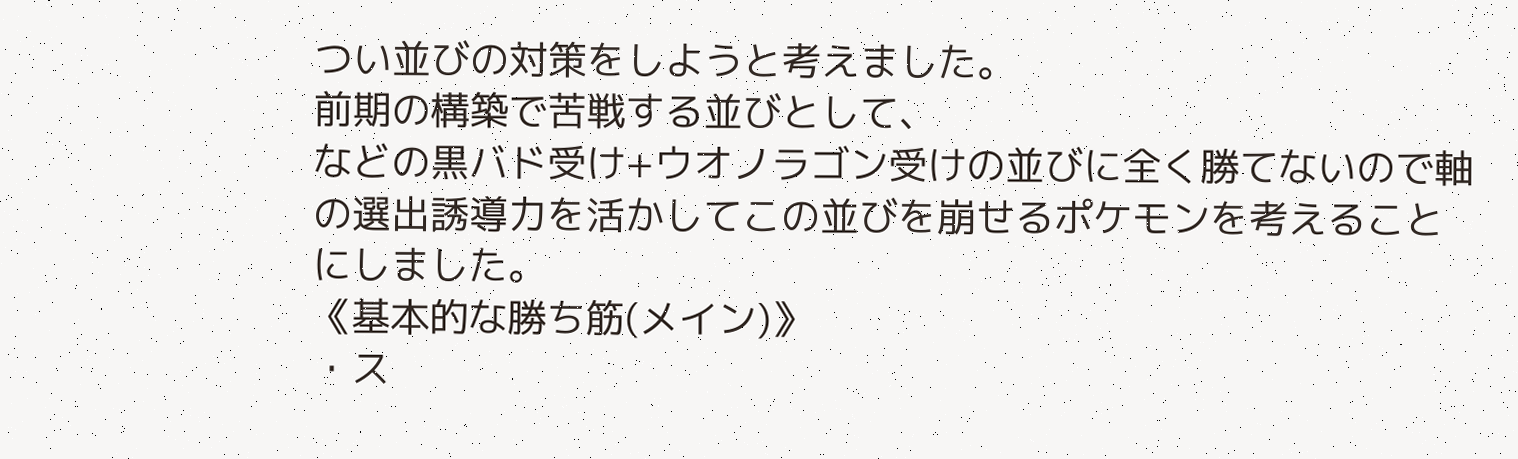つい並びの対策をしようと考えました。
前期の構築で苦戦する並びとして、
などの黒バド受け+ウオノラゴン受けの並びに全く勝てないので軸の選出誘導力を活かしてこの並びを崩せるポケモンを考えることにしました。
《基本的な勝ち筋(メイン)》
・ス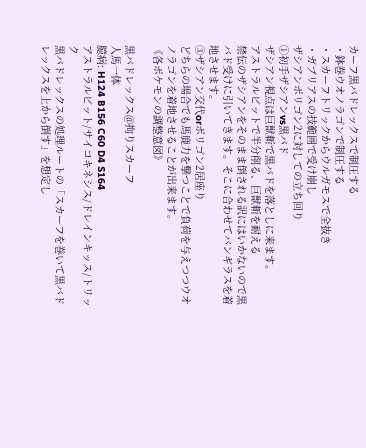カーフ黒バドレックスで制圧する
・鉢巻ウオノラゴンで制圧する
・スカーフトリックからウルガモスで全抜き
・ガブリアスの技範囲で受け崩し
ザシアンポリゴン2に対しての立ち回り
①初手ザシアンvs黒バド
ザシアン視点は巨獣斬で黒バドを落としに来ます。
アストラルビットで半分削る、巨獣斬を耐える
禁伝のザシアンをそのまま倒される訳にはいかないので黒バド受けに引いてきます。そこに合わせてバンギラスを着地させます。
③ザシアン交代orポリゴン2居座り
どちらの場合でも馬鹿力を撃つことで負荷を与えつつウオノラゴンを着地させることが出来ます。
《各ポケモンの調整意図》

黒バドレックス@拘りスカーフ
人馬一体
臆病: H124 B156 C60 D4 S164
アストラルビット/サイコキネシス/ドレインキッス/トリック
黒バドレックスの処理ルートの「スカーフを巻いて黒バドレックスを上から倒す」を想定し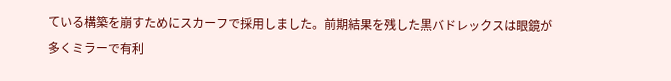ている構築を崩すためにスカーフで採用しました。前期結果を残した黒バドレックスは眼鏡が多くミラーで有利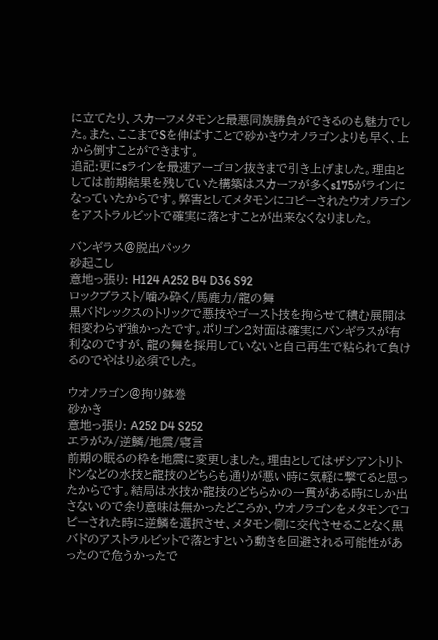に立てたり、スカーフメタモンと最悪同族勝負ができるのも魅力でした。また、ここまでSを伸ばすことで砂かきウオノラゴンよりも早く、上から倒すことができます。
追記:更にsラインを最速アーゴヨン抜きまで引き上げました。理由としては前期結果を残していた構築はスカーフが多くs175がラインになっていたからです。弊害としてメタモンにコピーされたウオノラゴンをアストラルビットで確実に落とすことが出来なくなりました。

バンギラス@脱出パック
砂起こし
意地っ張り: H124 A252 B4 D36 S92
ロックブラスト/噛み砕く/馬鹿力/龍の舞
黒バドレックスのトリックで悪技やゴースト技を拘らせて積む展開は相変わらず強かったです。ポリゴン2対面は確実にバンギラスが有利なのですが、龍の舞を採用していないと自己再生で粘られて負けるのでやはり必須でした。

ウオノラゴン@拘り鉢巻
砂かき
意地っ張り: A252 D4 S252
エラがみ/逆鱗/地震/寝言
前期の眠るの枠を地震に変更しました。理由としてはザシアントリトドンなどの水技と龍技のどちらも通りが悪い時に気軽に撃てると思ったからです。結局は水技か龍技のどちらかの一貫がある時にしか出さないので余り意味は無かったどころか、ウオノラゴンをメタモンでコピーされた時に逆鱗を選択させ、メタモン側に交代させることなく黒バドのアストラルビットで落とすという動きを回避される可能性があったので危うかったで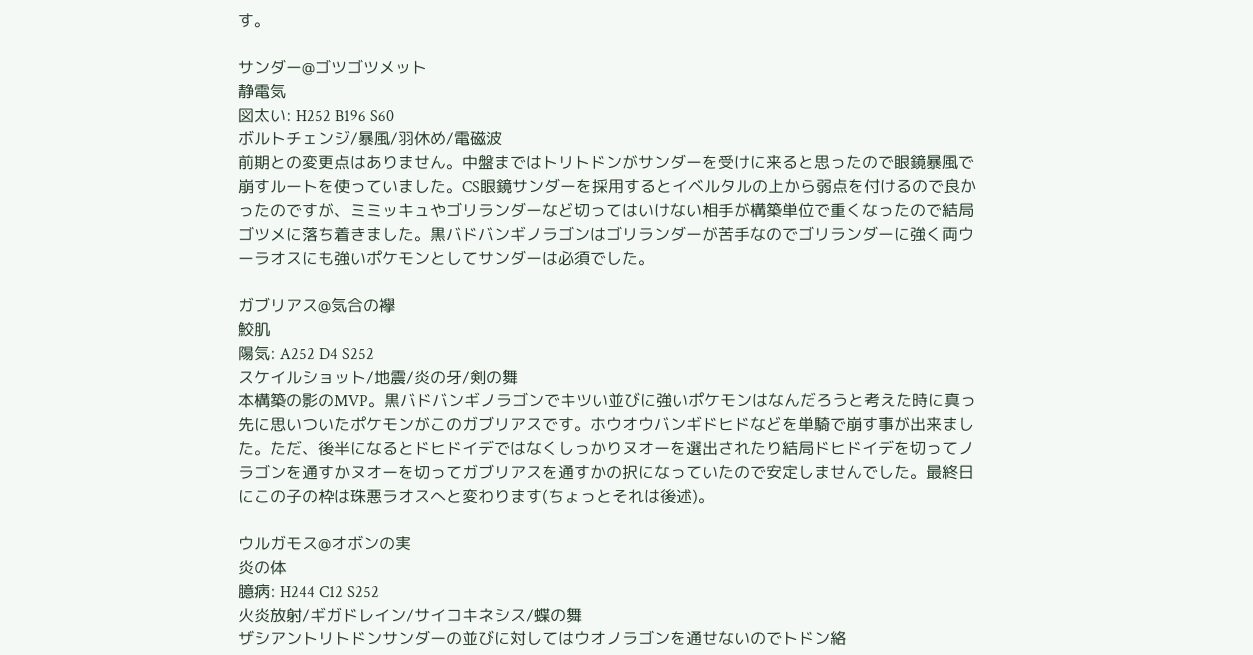す。

サンダー@ゴツゴツメット
静電気
図太い: H252 B196 S60
ボルトチェンジ/暴風/羽休め/電磁波
前期との変更点はありません。中盤まではトリトドンがサンダーを受けに来ると思ったので眼鏡暴風で崩すルートを使っていました。CS眼鏡サンダーを採用するとイベルタルの上から弱点を付けるので良かったのですが、ミミッキュやゴリランダーなど切ってはいけない相手が構築単位で重くなったので結局ゴツメに落ち着きました。黒バドバンギノラゴンはゴリランダーが苦手なのでゴリランダーに強く両ウーラオスにも強いポケモンとしてサンダーは必須でした。

ガブリアス@気合の襷
鮫肌
陽気: A252 D4 S252
スケイルショット/地震/炎の牙/剣の舞
本構築の影のMVP。黒バドバンギノラゴンでキツい並びに強いポケモンはなんだろうと考えた時に真っ先に思いついたポケモンがこのガブリアスです。ホウオウバンギドヒドなどを単騎で崩す事が出来ました。ただ、後半になるとドヒドイデではなくしっかりヌオーを選出されたり結局ドヒドイデを切ってノラゴンを通すかヌオーを切ってガブリアスを通すかの択になっていたので安定しませんでした。最終日にこの子の枠は珠悪ラオスへと変わります(ちょっとそれは後述)。

ウルガモス@オボンの実
炎の体
臆病: H244 C12 S252
火炎放射/ギガドレイン/サイコキネシス/蝶の舞
ザシアントリトドンサンダーの並びに対してはウオノラゴンを通せないのでトドン絡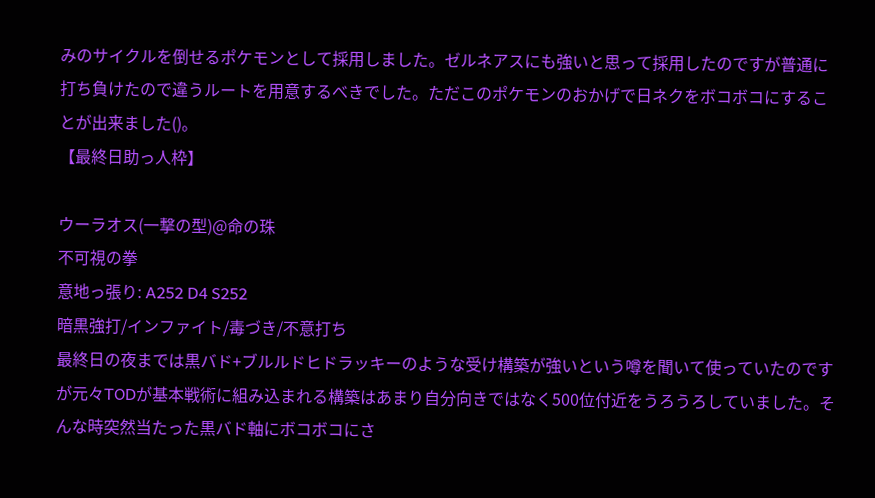みのサイクルを倒せるポケモンとして採用しました。ゼルネアスにも強いと思って採用したのですが普通に打ち負けたので違うルートを用意するべきでした。ただこのポケモンのおかげで日ネクをボコボコにすることが出来ました()。
【最終日助っ人枠】

ウーラオス(一撃の型)@命の珠
不可視の拳
意地っ張り: A252 D4 S252
暗黒強打/インファイト/毒づき/不意打ち
最終日の夜までは黒バド+ブルルドヒドラッキーのような受け構築が強いという噂を聞いて使っていたのですが元々TODが基本戦術に組み込まれる構築はあまり自分向きではなく500位付近をうろうろしていました。そんな時突然当たった黒バド軸にボコボコにさ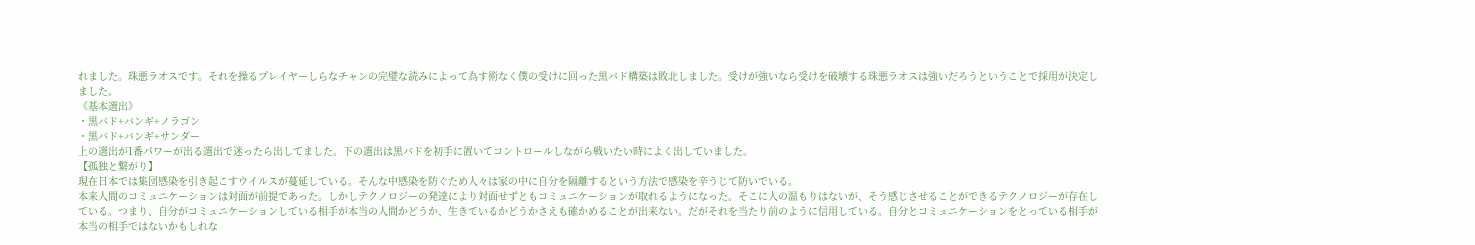れました。珠悪ラオスです。それを操るプレイヤーしらなチャンの完璧な読みによって為す術なく僕の受けに回った黒バド構築は敗北しました。受けが強いなら受けを破壊する珠悪ラオスは強いだろうということで採用が決定しました。
《基本選出》
・黒バド+バンギ+ノラゴン
・黒バド+バンギ+サンダー
上の選出が1番パワーが出る選出で迷ったら出してました。下の選出は黒バドを初手に置いてコントロールしながら戦いたい時によく出していました。
【孤独と繋がり】
現在日本では集団感染を引き起こすウイルスが蔓延している。そんな中感染を防ぐため人々は家の中に自分を隔離するという方法で感染を辛うじて防いでいる。
本来人間のコミュニケーションは対面が前提であった。しかしテクノロジーの発達により対面せずともコミュニケーションが取れるようになった。そこに人の温もりはないが、そう感じさせることができるテクノロジーが存在している。つまり、自分がコミュニケーションしている相手が本当の人間かどうか、生きているかどうかさえも確かめることが出来ない。だがそれを当たり前のように信用している。自分とコミュニケーションをとっている相手が本当の相手ではないかもしれな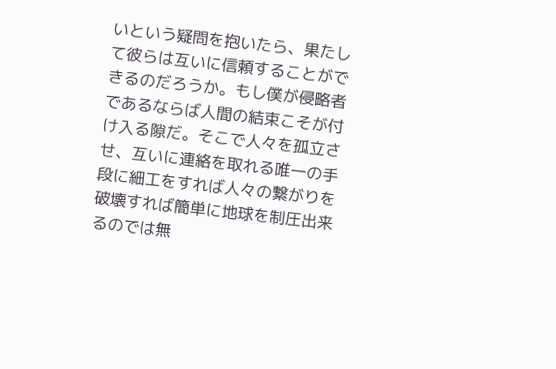いという疑問を抱いたら、果たして彼らは互いに信頼することができるのだろうか。もし僕が侵略者であるならば人間の結束こそが付け入る隙だ。そこで人々を孤立させ、互いに連絡を取れる唯一の手段に細工をすれば人々の繋がりを破壊すれば簡単に地球を制圧出来るのでは無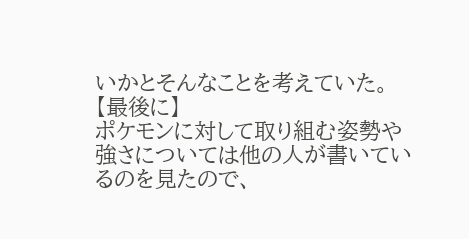いかとそんなことを考えていた。
【最後に】
ポケモンに対して取り組む姿勢や強さについては他の人が書いているのを見たので、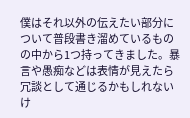僕はそれ以外の伝えたい部分について普段書き溜めているものの中から1つ持ってきました。暴言や愚痴などは表情が見えたら冗談として通じるかもしれないけ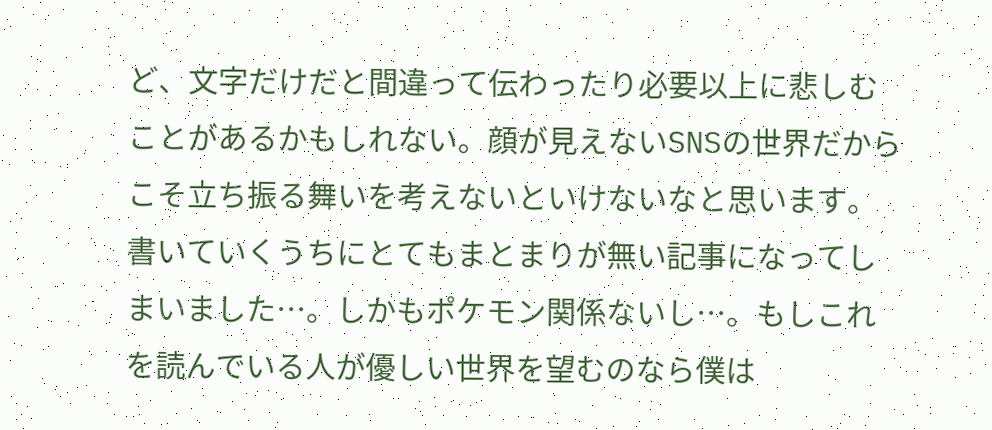ど、文字だけだと間違って伝わったり必要以上に悲しむことがあるかもしれない。顔が見えないSNSの世界だからこそ立ち振る舞いを考えないといけないなと思います。書いていくうちにとてもまとまりが無い記事になってしまいました…。しかもポケモン関係ないし…。もしこれを読んでいる人が優しい世界を望むのなら僕は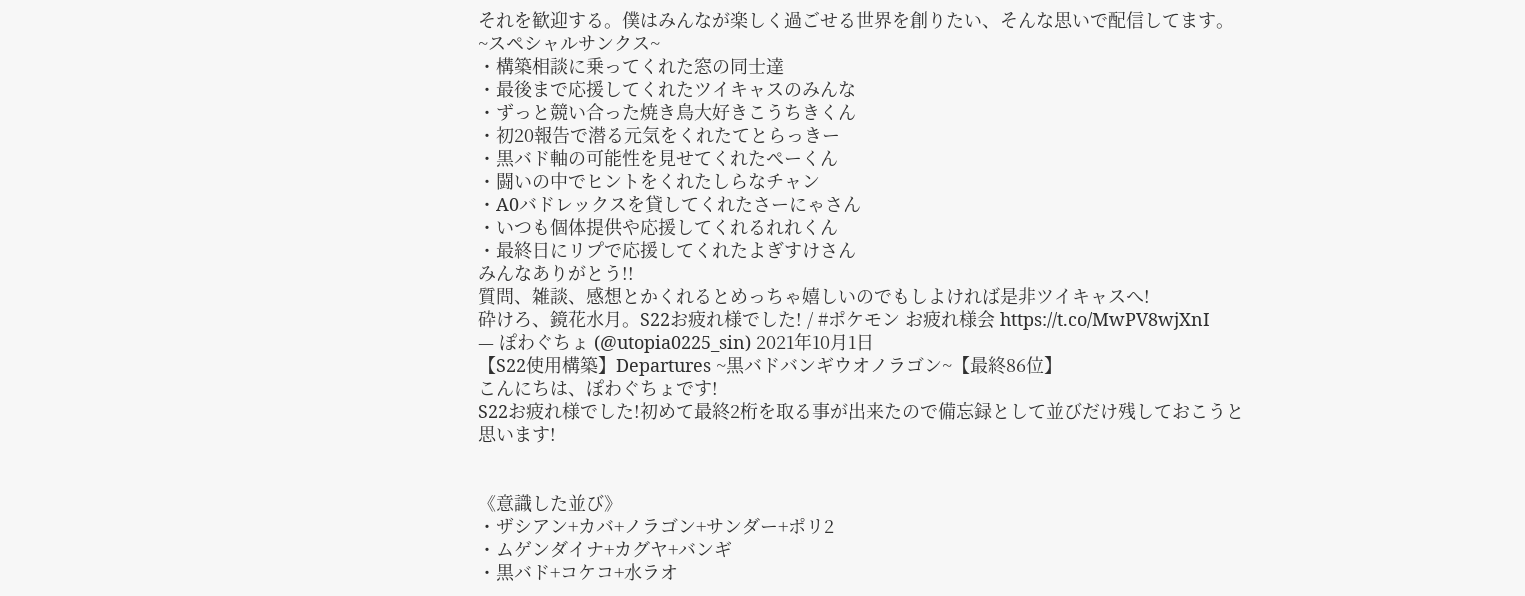それを歓迎する。僕はみんなが楽しく過ごせる世界を創りたい、そんな思いで配信してます。
~スペシャルサンクス~
・構築相談に乗ってくれた窓の同士達
・最後まで応援してくれたツイキャスのみんな
・ずっと競い合った焼き鳥大好きこうちきくん
・初20報告で潜る元気をくれたてとらっきー
・黒バド軸の可能性を見せてくれたぺーくん
・闘いの中でヒントをくれたしらなチャン
・A0バドレックスを貸してくれたさーにゃさん
・いつも個体提供や応援してくれるれれくん
・最終日にリプで応援してくれたよぎすけさん
みんなありがとう!!
質問、雑談、感想とかくれるとめっちゃ嬉しいのでもしよければ是非ツイキャスへ!
砕けろ、鏡花水月。S22お疲れ様でした! / #ポケモン お疲れ様会 https://t.co/MwPV8wjXnI
— ぽわぐちょ (@utopia0225_sin) 2021年10月1日
【S22使用構築】Departures ~黒バドバンギウオノラゴン~【最終86位】
こんにちは、ぽわぐちょです!
S22お疲れ様でした!初めて最終2桁を取る事が出来たので備忘録として並びだけ残しておこうと思います!


《意識した並び》
・ザシアン+カバ+ノラゴン+サンダー+ポリ2
・ムゲンダイナ+カグヤ+バンギ
・黒バド+コケコ+水ラオ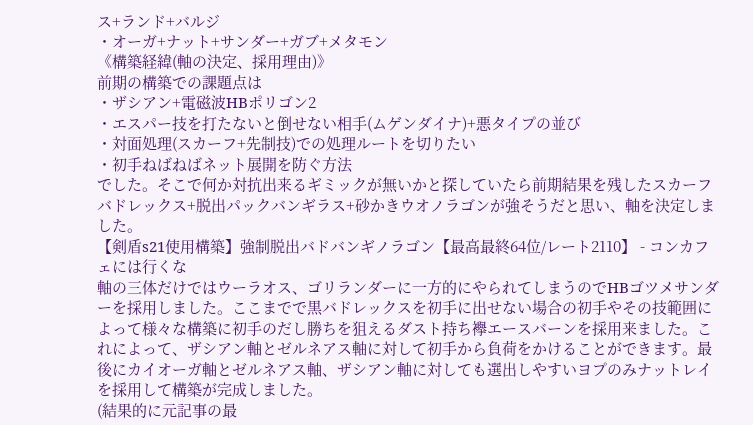ス+ランド+バルジ
・オーガ+ナット+サンダー+ガブ+メタモン
《構築経緯(軸の決定、採用理由)》
前期の構築での課題点は
・ザシアン+電磁波HBポリゴン2
・エスパー技を打たないと倒せない相手(ムゲンダイナ)+悪タイプの並び
・対面処理(スカーフ+先制技)での処理ルートを切りたい
・初手ねばねばネット展開を防ぐ方法
でした。そこで何か対抗出来るギミックが無いかと探していたら前期結果を残したスカーフバドレックス+脱出パックバンギラス+砂かきウオノラゴンが強そうだと思い、軸を決定しました。
【剣盾s21使用構築】強制脱出バドバンギノラゴン【最高最終64位/レート2110】 - コンカフェには行くな
軸の三体だけではウーラオス、ゴリランダーに一方的にやられてしまうのでHBゴツメサンダーを採用しました。ここまでで黒バドレックスを初手に出せない場合の初手やその技範囲によって様々な構築に初手のだし勝ちを狙えるダスト持ち襷エースバーンを採用来ました。これによって、ザシアン軸とゼルネアス軸に対して初手から負荷をかけることができます。最後にカイオーガ軸とゼルネアス軸、ザシアン軸に対しても選出しやすいヨプのみナットレイを採用して構築が完成しました。
(結果的に元記事の最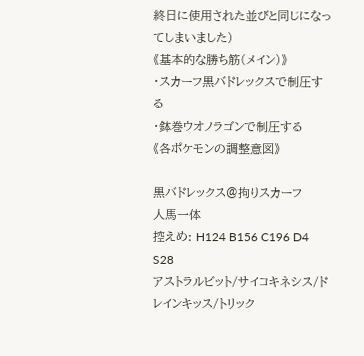終日に使用された並びと同じになってしまいました)
《基本的な勝ち筋(メイン)》
・スカーフ黒バドレックスで制圧する
・鉢巻ウオノラゴンで制圧する
《各ポケモンの調整意図》

黒バドレックス@拘りスカーフ
人馬一体
控えめ: H124 B156 C196 D4 S28
アストラルビット/サイコキネシス/ドレインキッス/トリック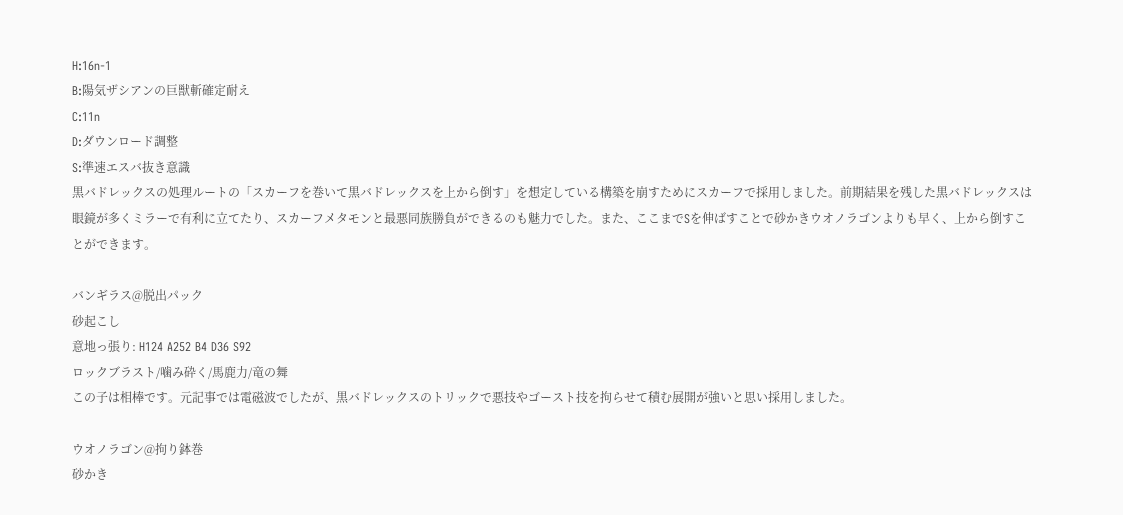H:16n-1
B:陽気ザシアンの巨獣斬確定耐え
C:11n
D:ダウンロード調整
S:準速エスバ抜き意識
黒バドレックスの処理ルートの「スカーフを巻いて黒バドレックスを上から倒す」を想定している構築を崩すためにスカーフで採用しました。前期結果を残した黒バドレックスは眼鏡が多くミラーで有利に立てたり、スカーフメタモンと最悪同族勝負ができるのも魅力でした。また、ここまでSを伸ばすことで砂かきウオノラゴンよりも早く、上から倒すことができます。

バンギラス@脱出パック
砂起こし
意地っ張り: H124 A252 B4 D36 S92
ロックブラスト/噛み砕く/馬鹿力/竜の舞
この子は相棒です。元記事では電磁波でしたが、黒バドレックスのトリックで悪技やゴースト技を拘らせて積む展開が強いと思い採用しました。

ウオノラゴン@拘り鉢巻
砂かき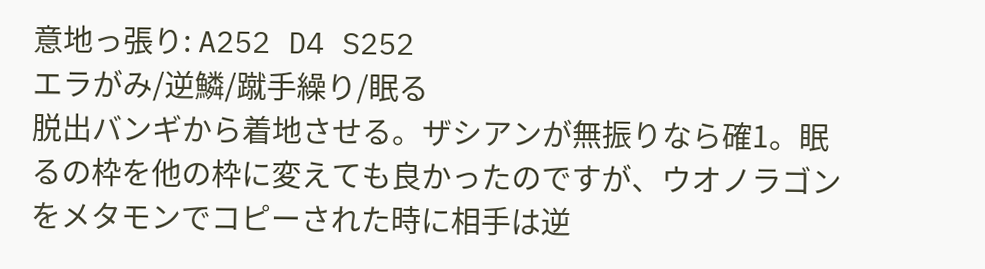意地っ張り: A252 D4 S252
エラがみ/逆鱗/蹴手繰り/眠る
脱出バンギから着地させる。ザシアンが無振りなら確1。眠るの枠を他の枠に変えても良かったのですが、ウオノラゴンをメタモンでコピーされた時に相手は逆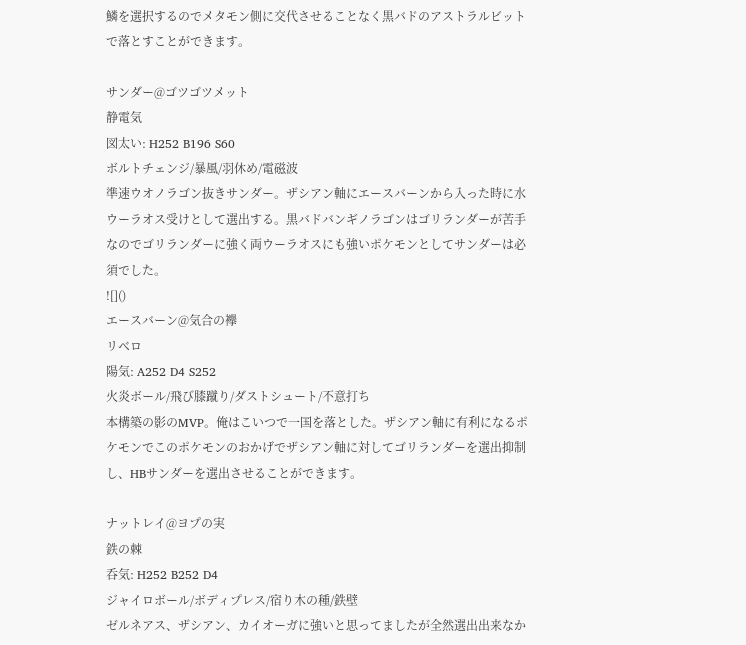鱗を選択するのでメタモン側に交代させることなく黒バドのアストラルビットで落とすことができます。

サンダー@ゴツゴツメット
静電気
図太い: H252 B196 S60
ボルトチェンジ/暴風/羽休め/電磁波
準速ウオノラゴン抜きサンダー。ザシアン軸にエースバーンから入った時に水ウーラオス受けとして選出する。黒バドバンギノラゴンはゴリランダーが苦手なのでゴリランダーに強く両ウーラオスにも強いポケモンとしてサンダーは必須でした。
![]()
エースバーン@気合の襷
リベロ
陽気: A252 D4 S252
火炎ボール/飛び膝蹴り/ダストシュート/不意打ち
本構築の影のMVP。俺はこいつで一国を落とした。ザシアン軸に有利になるポケモンでこのポケモンのおかげでザシアン軸に対してゴリランダーを選出抑制し、HBサンダーを選出させることができます。

ナットレイ@ヨプの実
鉄の棘
呑気: H252 B252 D4
ジャイロボール/ボディプレス/宿り木の種/鉄壁
ゼルネアス、ザシアン、カイオーガに強いと思ってましたが全然選出出来なか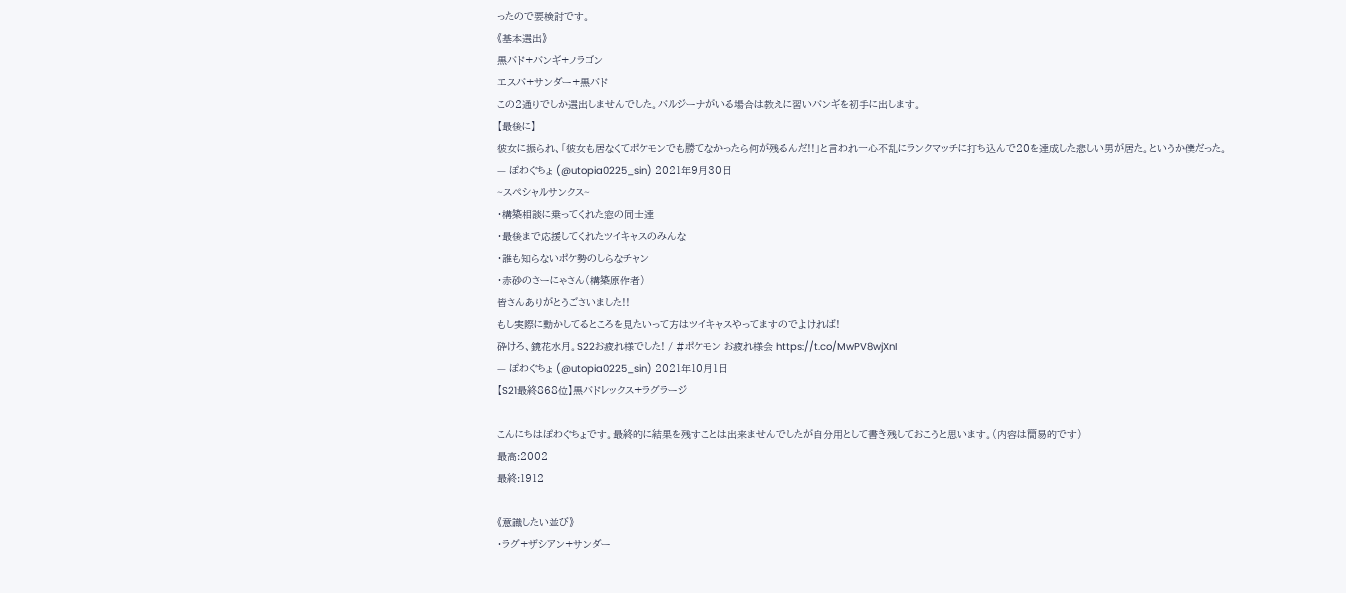ったので要検討です。
《基本選出》
黒バド+バンギ+ノラゴン
エスバ+サンダー+黒バド
この2通りでしか選出しませんでした。バルジーナがいる場合は教えに習いバンギを初手に出します。
【最後に】
彼女に振られ、「彼女も居なくてポケモンでも勝てなかったら何が残るんだ!!」と言われ一心不乱にランクマッチに打ち込んで20を達成した悲しい男が居た。というか僕だった。
— ぽわぐちょ (@utopia0225_sin) 2021年9月30日
~スペシャルサンクス~
・構築相談に乗ってくれた窓の同士達
・最後まで応援してくれたツイキャスのみんな
・誰も知らないポケ勢のしらなチャン
・赤砂のさーにゃさん(構築原作者)
皆さんありがとうごさいました!!
もし実際に動かしてるところを見たいって方はツイキャスやってますのでよければ!
砕けろ、鏡花水月。S22お疲れ様でした! / #ポケモン お疲れ様会 https://t.co/MwPV8wjXnI
— ぽわぐちょ (@utopia0225_sin) 2021年10月1日
【S21最終868位】黒バドレックス+ラグラージ

こんにちはぽわぐちょです。最終的に結果を残すことは出来ませんでしたが自分用として書き残しておこうと思います。(内容は簡易的です)
最高:2002
最終:1912

《意識したい並び》
・ラグ+ザシアン+サンダー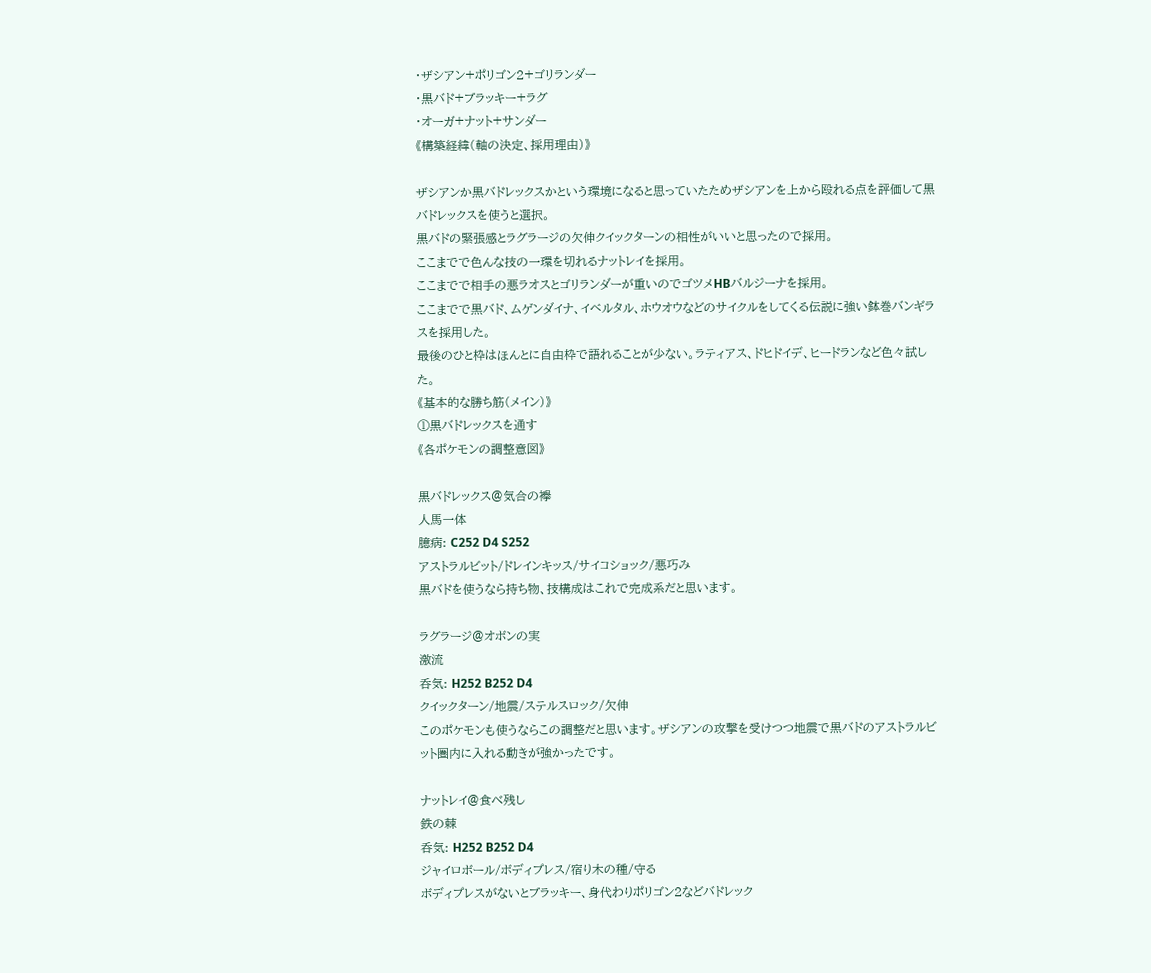・ザシアン+ポリゴン2+ゴリランダー
・黒バド+ブラッキー+ラグ
・オーガ+ナット+サンダー
《構築経緯(軸の決定、採用理由)》

ザシアンか黒バドレックスかという環境になると思っていたためザシアンを上から殴れる点を評価して黒バドレックスを使うと選択。
黒バドの緊張感とラグラージの欠伸クイックターンの相性がいいと思ったので採用。
ここまでで色んな技の一環を切れるナットレイを採用。
ここまでで相手の悪ラオスとゴリランダーが重いのでゴツメHBバルジーナを採用。
ここまでで黒バド、ムゲンダイナ、イベルタル、ホウオウなどのサイクルをしてくる伝説に強い鉢巻バンギラスを採用した。
最後のひと枠はほんとに自由枠で語れることが少ない。ラティアス、ドヒドイデ、ヒードランなど色々試した。
《基本的な勝ち筋(メイン)》
①黒バドレックスを通す
《各ポケモンの調整意図》

黒バドレックス@気合の襷
人馬一体
臆病: C252 D4 S252
アストラルビット/ドレインキッス/サイコショック/悪巧み
黒バドを使うなら持ち物、技構成はこれで完成系だと思います。

ラグラージ@オボンの実
激流
呑気: H252 B252 D4
クイックターン/地震/ステルスロック/欠伸
このポケモンも使うならこの調整だと思います。ザシアンの攻撃を受けつつ地震で黒バドのアストラルビット圏内に入れる動きが強かったです。

ナットレイ@食べ残し
鉄の棘
呑気: H252 B252 D4
ジャイロボール/ボディプレス/宿り木の種/守る
ボディプレスがないとブラッキー、身代わりポリゴン2などバドレック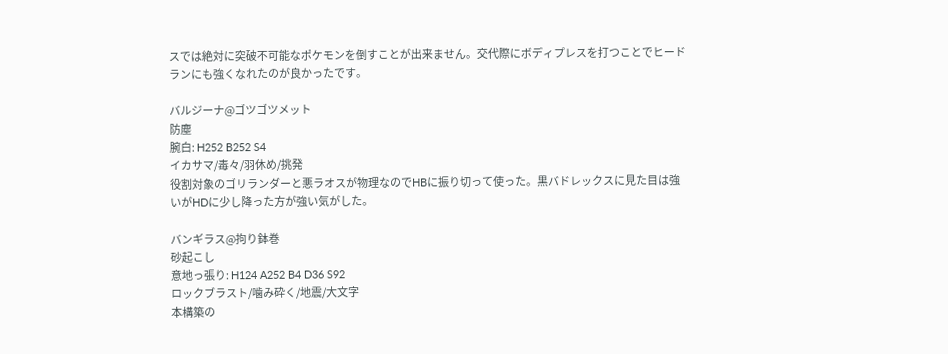スでは絶対に突破不可能なポケモンを倒すことが出来ません。交代際にボディプレスを打つことでヒードランにも強くなれたのが良かったです。

バルジーナ@ゴツゴツメット
防塵
腕白: H252 B252 S4
イカサマ/毒々/羽休め/挑発
役割対象のゴリランダーと悪ラオスが物理なのでHBに振り切って使った。黒バドレックスに見た目は強いがHDに少し降った方が強い気がした。

バンギラス@拘り鉢巻
砂起こし
意地っ張り: H124 A252 B4 D36 S92
ロックブラスト/噛み砕く/地震/大文字
本構築の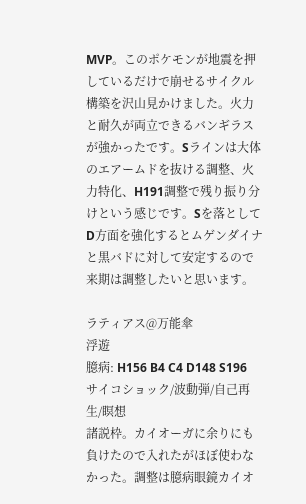MVP。このポケモンが地震を押しているだけで崩せるサイクル構築を沢山見かけました。火力と耐久が両立できるバンギラスが強かったです。Sラインは大体のエアームドを抜ける調整、火力特化、H191調整で残り振り分けという感じです。Sを落としてD方面を強化するとムゲンダイナと黒バドに対して安定するので来期は調整したいと思います。

ラティアス@万能傘
浮遊
臆病: H156 B4 C4 D148 S196
サイコショック/波動弾/自己再生/瞑想
諸説枠。カイオーガに余りにも負けたので入れたがほぼ使わなかった。調整は臆病眼鏡カイオ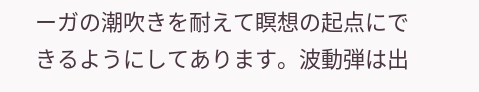ーガの潮吹きを耐えて瞑想の起点にできるようにしてあります。波動弾は出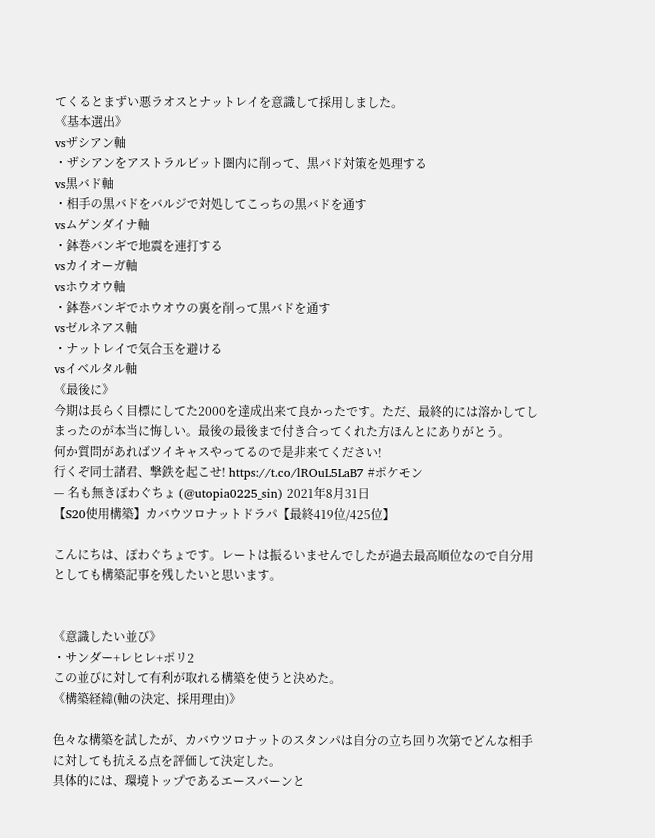てくるとまずい悪ラオスとナットレイを意識して採用しました。
《基本選出》
vsザシアン軸
・ザシアンをアストラルビット圏内に削って、黒バド対策を処理する
vs黒バド軸
・相手の黒バドをバルジで対処してこっちの黒バドを通す
vsムゲンダイナ軸
・鉢巻バンギで地震を連打する
vsカイオーガ軸
vsホウオウ軸
・鉢巻バンギでホウオウの裏を削って黒バドを通す
vsゼルネアス軸
・ナットレイで気合玉を避ける
vsイベルタル軸
《最後に》
今期は長らく目標にしてた2000を達成出来て良かったです。ただ、最終的には溶かしてしまったのが本当に悔しい。最後の最後まで付き合ってくれた方ほんとにありがとう。
何か質問があればツイキャスやってるので是非来てください!
行くぞ同士諸君、撃鉄を起こせ! https://t.co/lROuL5LaB7 #ポケモン
— 名も無きぽわぐちょ (@utopia0225_sin) 2021年8月31日
【S20使用構築】カバウツロナットドラパ【最終419位/425位】

こんにちは、ぽわぐちょです。レートは振るいませんでしたが過去最高順位なので自分用としても構築記事を残したいと思います。


《意識したい並び》
・サンダー+レヒレ+ポリ2
この並びに対して有利が取れる構築を使うと決めた。
《構築経緯(軸の決定、採用理由)》

色々な構築を試したが、カバウツロナットのスタンパは自分の立ち回り次第でどんな相手に対しても抗える点を評価して決定した。
具体的には、環境トップであるエースバーンと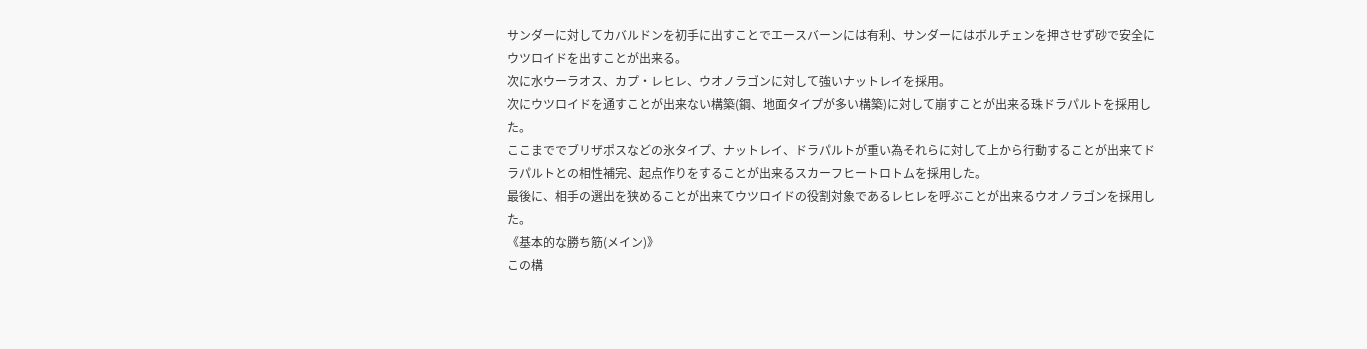サンダーに対してカバルドンを初手に出すことでエースバーンには有利、サンダーにはボルチェンを押させず砂で安全にウツロイドを出すことが出来る。
次に水ウーラオス、カプ・レヒレ、ウオノラゴンに対して強いナットレイを採用。
次にウツロイドを通すことが出来ない構築(鋼、地面タイプが多い構築)に対して崩すことが出来る珠ドラパルトを採用した。
ここまででブリザポスなどの氷タイプ、ナットレイ、ドラパルトが重い為それらに対して上から行動することが出来てドラパルトとの相性補完、起点作りをすることが出来るスカーフヒートロトムを採用した。
最後に、相手の選出を狭めることが出来てウツロイドの役割対象であるレヒレを呼ぶことが出来るウオノラゴンを採用した。
《基本的な勝ち筋(メイン)》
この構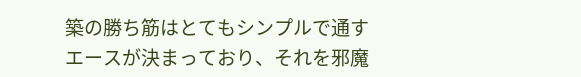築の勝ち筋はとてもシンプルで通すエースが決まっており、それを邪魔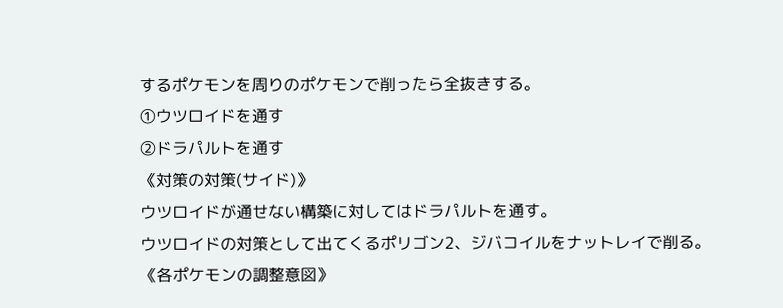するポケモンを周りのポケモンで削ったら全抜きする。
①ウツロイドを通す
②ドラパルトを通す
《対策の対策(サイド)》
ウツロイドが通せない構築に対してはドラパルトを通す。
ウツロイドの対策として出てくるポリゴン2、ジバコイルをナットレイで削る。
《各ポケモンの調整意図》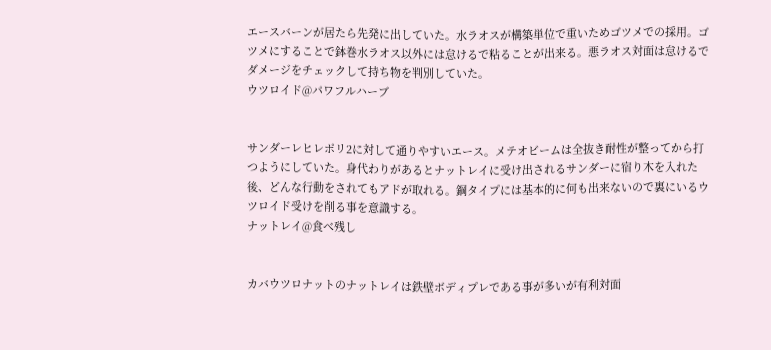エースバーンが居たら先発に出していた。水ラオスが構築単位で重いためゴツメでの採用。ゴツメにすることで鉢巻水ラオス以外には怠けるで粘ることが出来る。悪ラオス対面は怠けるでダメージをチェックして持ち物を判別していた。
ウツロイド@パワフルハーブ


サンダーレヒレポリ2に対して通りやすいエース。メテオビームは全抜き耐性が整ってから打つようにしていた。身代わりがあるとナットレイに受け出されるサンダーに宿り木を入れた後、どんな行動をされてもアドが取れる。鋼タイプには基本的に何も出来ないので裏にいるウツロイド受けを削る事を意識する。
ナットレイ@食べ残し


カバウツロナットのナットレイは鉄壁ボディプレである事が多いが有利対面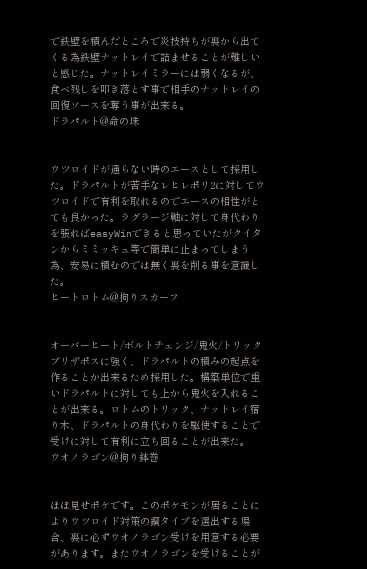で鉄壁を積んだところで炎技持ちが裏から出てくる為鉄壁ナットレイで詰ませることが難しいと感じた。ナットレイミラーには弱くなるが、食べ残しを叩き落とす事で相手のナットレイの回復ソースを奪う事が出来る。
ドラパルト@命の珠


ウツロイドが通らない時のエースとして採用した。ドラパルトが苦手なレヒレポリ2に対してウツロイドで有利を取れるのでエースの相性がとても良かった。ラグラージ軸に対して身代わりを張ればeasyWinできると思っていたがクイタンからミミッキュ等で簡単に止まってしまう為、安易に積むのでは無く裏を削る事を意識した。
ヒートロトム@拘りスカーフ


オーバーヒート/ボルトチェンジ/鬼火/トリック
ブリザポスに強く、ドラパルトの積みの起点を作ることか出来るため採用した。構築単位で重いドラパルトに対しても上から鬼火を入れることが出来る。ロトムのトリック、ナットレイ宿り木、ドラパルトの身代わりを駆使することで受けに対して有利に立ち回ることが出来た。
ウオノラゴン@拘り鉢巻


ほぼ見せポケです。このポケモンが居ることによりウツロイド対策の鋼タイプを選出する場合、裏に必ずウオノラゴン受けを用意する必要があります。またウオノラゴンを受けることが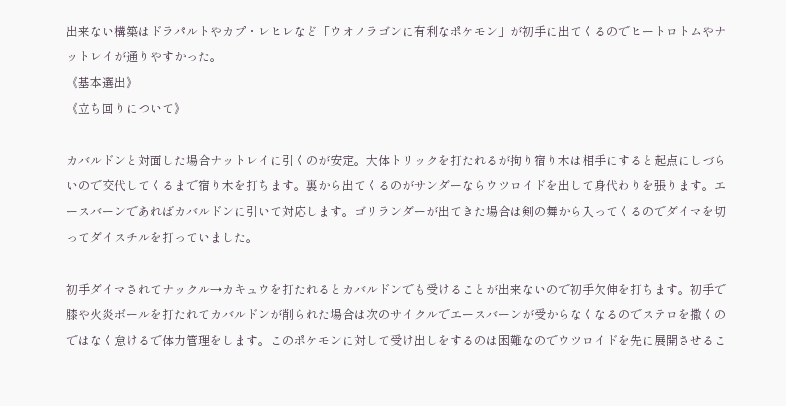出来ない構築はドラパルトやカプ・レヒレなど「ウオノラゴンに有利なポケモン」が初手に出てくるのでヒートロトムやナットレイが通りやすかった。
《基本選出》
《立ち回りについて》

カバルドンと対面した場合ナットレイに引くのが安定。大体トリックを打たれるが拘り宿り木は相手にすると起点にしづらいので交代してくるまで宿り木を打ちます。裏から出てくるのがサンダーならウツロイドを出して身代わりを張ります。エースバーンであればカバルドンに引いて対応します。ゴリランダーが出てきた場合は剣の舞から入ってくるのでダイマを切ってダイスチルを打っていました。

初手ダイマされてナックル→カキュウを打たれるとカバルドンでも受けることが出来ないので初手欠伸を打ちます。初手で膝や火炎ボールを打たれてカバルドンが削られた場合は次のサイクルでエースバーンが受からなくなるのでステロを撒くのではなく怠けるで体力管理をします。このポケモンに対して受け出しをするのは困難なのでウツロイドを先に展開させるこ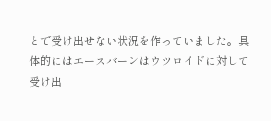とで受け出せない状況を作っていました。具体的にはエースバーンはウツロイドに対して受け出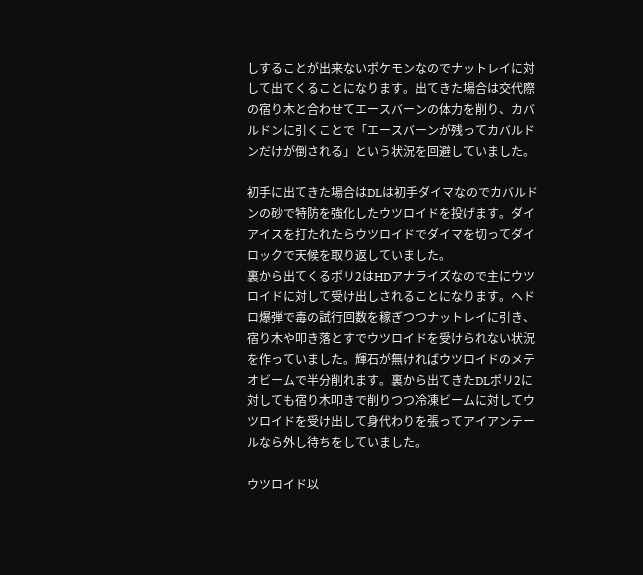しすることが出来ないポケモンなのでナットレイに対して出てくることになります。出てきた場合は交代際の宿り木と合わせてエースバーンの体力を削り、カバルドンに引くことで「エースバーンが残ってカバルドンだけが倒される」という状況を回避していました。

初手に出てきた場合はDLは初手ダイマなのでカバルドンの砂で特防を強化したウツロイドを投げます。ダイアイスを打たれたらウツロイドでダイマを切ってダイロックで天候を取り返していました。
裏から出てくるポリ2はHDアナライズなので主にウツロイドに対して受け出しされることになります。ヘドロ爆弾で毒の試行回数を稼ぎつつナットレイに引き、宿り木や叩き落とすでウツロイドを受けられない状況を作っていました。輝石が無ければウツロイドのメテオビームで半分削れます。裏から出てきたDLポリ2に対しても宿り木叩きで削りつつ冷凍ビームに対してウツロイドを受け出して身代わりを張ってアイアンテールなら外し待ちをしていました。

ウツロイド以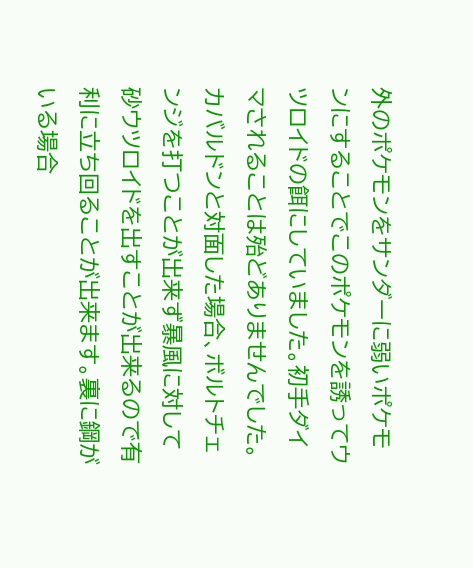外のポケモンをサンダーに弱いポケモンにすることでこのポケモンを誘ってウツロイドの餌にしていました。初手ダイマされることは殆どありませんでした。カバルドンと対面した場合、ボルトチェンジを打つことが出来ず暴風に対して砂ウツロイドを出すことが出来るので有利に立ち回ることが出来ます。裏に鋼がいる場合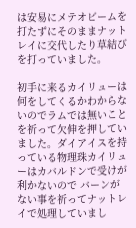は安易にメテオビームを打たずにそのままナットレイに交代したり草結びを打っていました。

初手に来るカイリューは何をしてくるかわからないのでラムでは無いことを祈って欠伸を押していました。ダイアイスを持っている物理珠カイリューはカバルドンで受けが利かないので バーンがない事を祈ってナットレイで処理していまし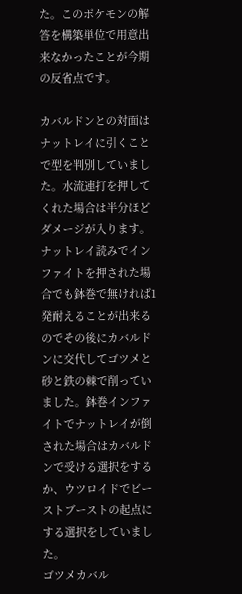た。このポケモンの解答を構築単位で用意出来なかったことが今期の反省点です。

カバルドンとの対面はナットレイに引くことで型を判別していました。水流連打を押してくれた場合は半分ほどダメージが入ります。ナットレイ読みでインファイトを押された場合でも鉢巻で無ければ1発耐えることが出来るのでその後にカバルドンに交代してゴツメと砂と鉄の棘で削っていました。鉢巻インファイトでナットレイが倒された場合はカバルドンで受ける選択をするか、ウツロイドでビーストブーストの起点にする選択をしていました。
ゴツメカバル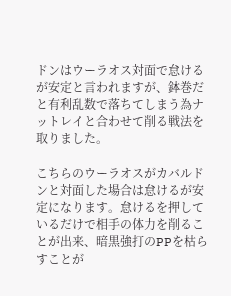ドンはウーラオス対面で怠けるが安定と言われますが、鉢巻だと有利乱数で落ちてしまう為ナットレイと合わせて削る戦法を取りました。

こちらのウーラオスがカバルドンと対面した場合は怠けるが安定になります。怠けるを押しているだけで相手の体力を削ることが出来、暗黒強打のPPを枯らすことが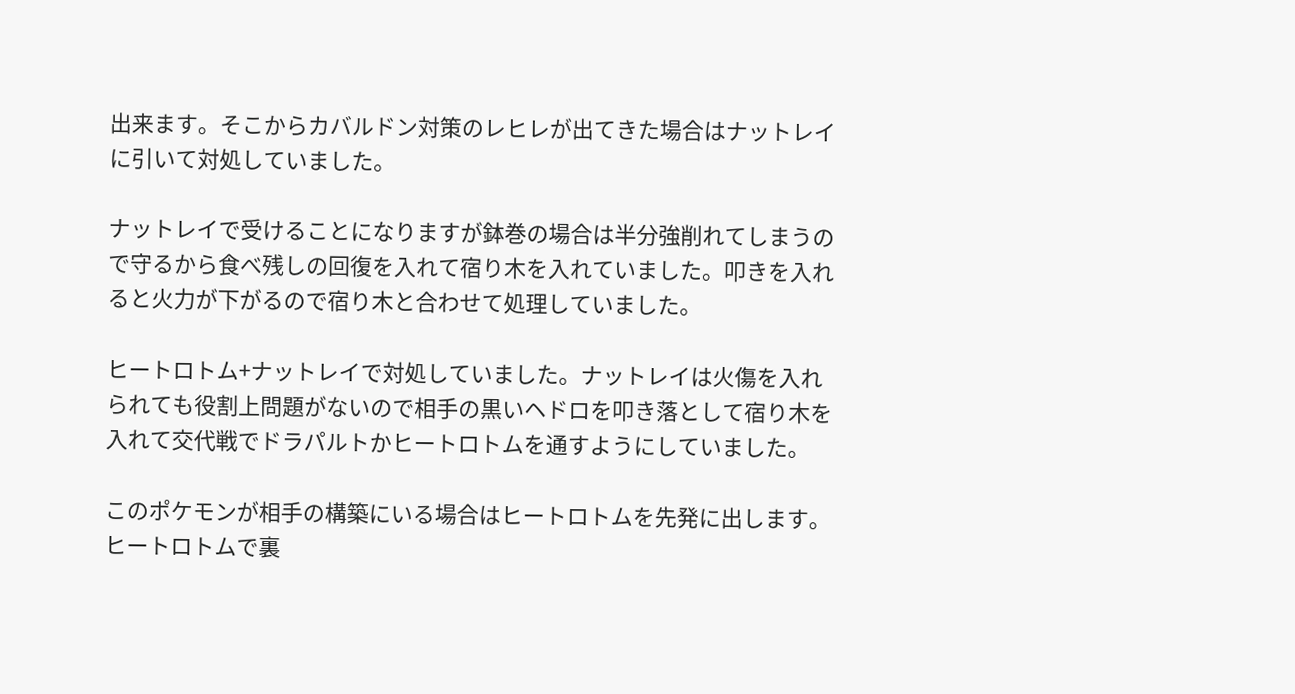出来ます。そこからカバルドン対策のレヒレが出てきた場合はナットレイに引いて対処していました。

ナットレイで受けることになりますが鉢巻の場合は半分強削れてしまうので守るから食べ残しの回復を入れて宿り木を入れていました。叩きを入れると火力が下がるので宿り木と合わせて処理していました。

ヒートロトム+ナットレイで対処していました。ナットレイは火傷を入れられても役割上問題がないので相手の黒いヘドロを叩き落として宿り木を入れて交代戦でドラパルトかヒートロトムを通すようにしていました。

このポケモンが相手の構築にいる場合はヒートロトムを先発に出します。ヒートロトムで裏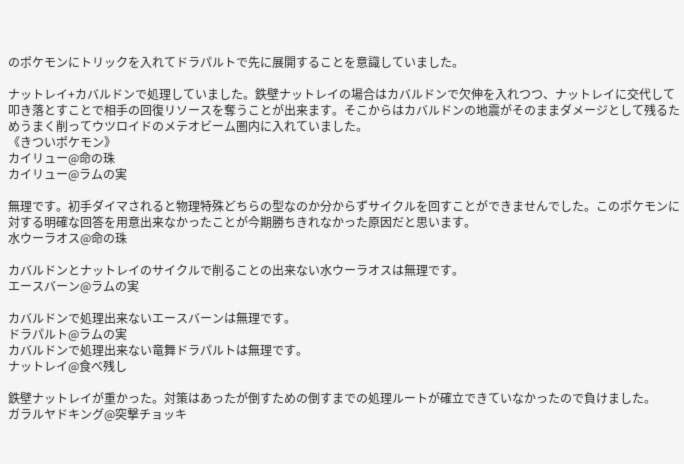のポケモンにトリックを入れてドラパルトで先に展開することを意識していました。

ナットレイ+カバルドンで処理していました。鉄壁ナットレイの場合はカバルドンで欠伸を入れつつ、ナットレイに交代して叩き落とすことで相手の回復リソースを奪うことが出来ます。そこからはカバルドンの地震がそのままダメージとして残るためうまく削ってウツロイドのメテオビーム圏内に入れていました。
《きついポケモン》
カイリュー@命の珠
カイリュー@ラムの実

無理です。初手ダイマされると物理特殊どちらの型なのか分からずサイクルを回すことができませんでした。このポケモンに対する明確な回答を用意出来なかったことが今期勝ちきれなかった原因だと思います。
水ウーラオス@命の珠

カバルドンとナットレイのサイクルで削ることの出来ない水ウーラオスは無理です。
エースバーン@ラムの実

カバルドンで処理出来ないエースバーンは無理です。
ドラパルト@ラムの実
カバルドンで処理出来ない竜舞ドラパルトは無理です。
ナットレイ@食べ残し

鉄壁ナットレイが重かった。対策はあったが倒すための倒すまでの処理ルートが確立できていなかったので負けました。
ガラルヤドキング@突撃チョッキ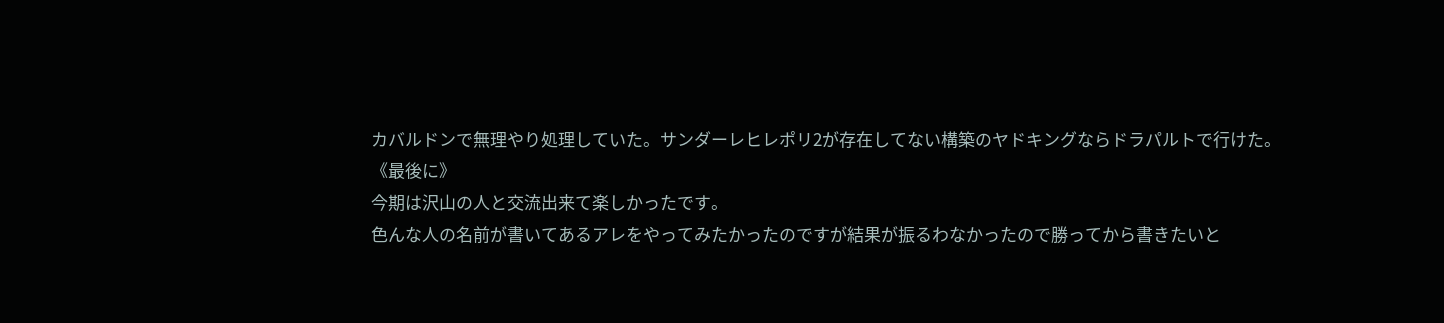カバルドンで無理やり処理していた。サンダーレヒレポリ2が存在してない構築のヤドキングならドラパルトで行けた。
《最後に》
今期は沢山の人と交流出来て楽しかったです。
色んな人の名前が書いてあるアレをやってみたかったのですが結果が振るわなかったので勝ってから書きたいと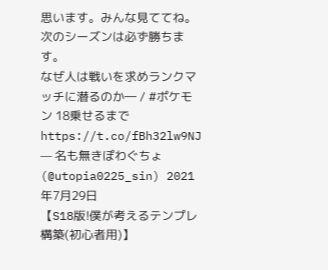思います。みんな見ててね。
次のシーズンは必ず勝ちます。
なぜ人は戦いを求めランクマッチに潜るのか― / #ポケモン 18乗せるまで https://t.co/fBh32lw9NJ
— 名も無きぽわぐちょ (@utopia0225_sin) 2021年7月29日
【S18版!僕が考えるテンプレ構築(初心者用)】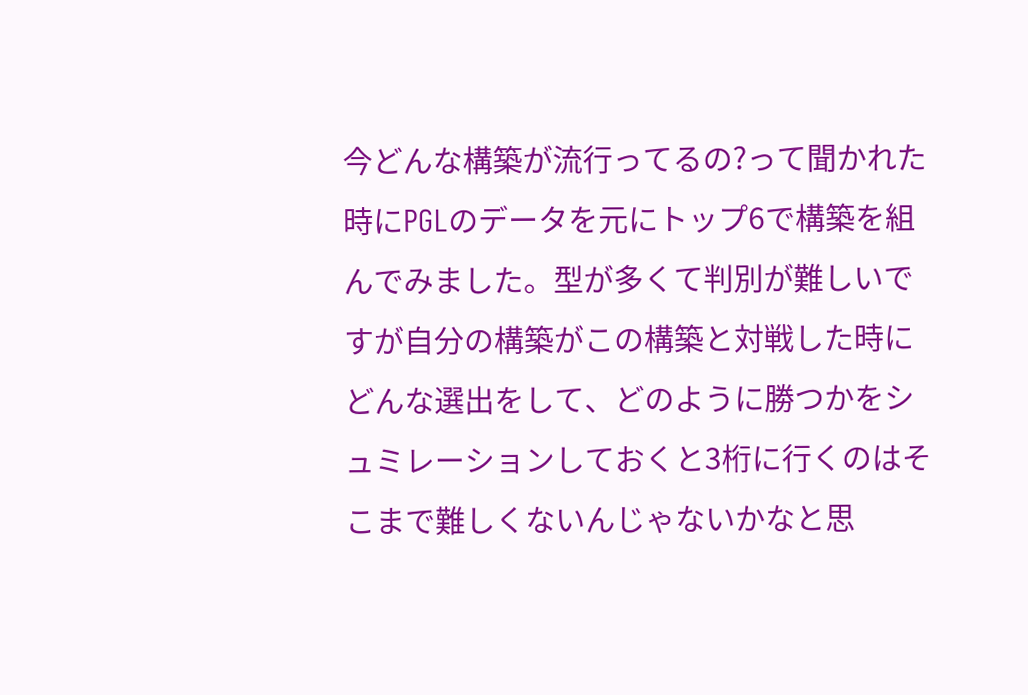今どんな構築が流行ってるの?って聞かれた時にPGLのデータを元にトップ6で構築を組んでみました。型が多くて判別が難しいですが自分の構築がこの構築と対戦した時にどんな選出をして、どのように勝つかをシュミレーションしておくと3桁に行くのはそこまで難しくないんじゃないかなと思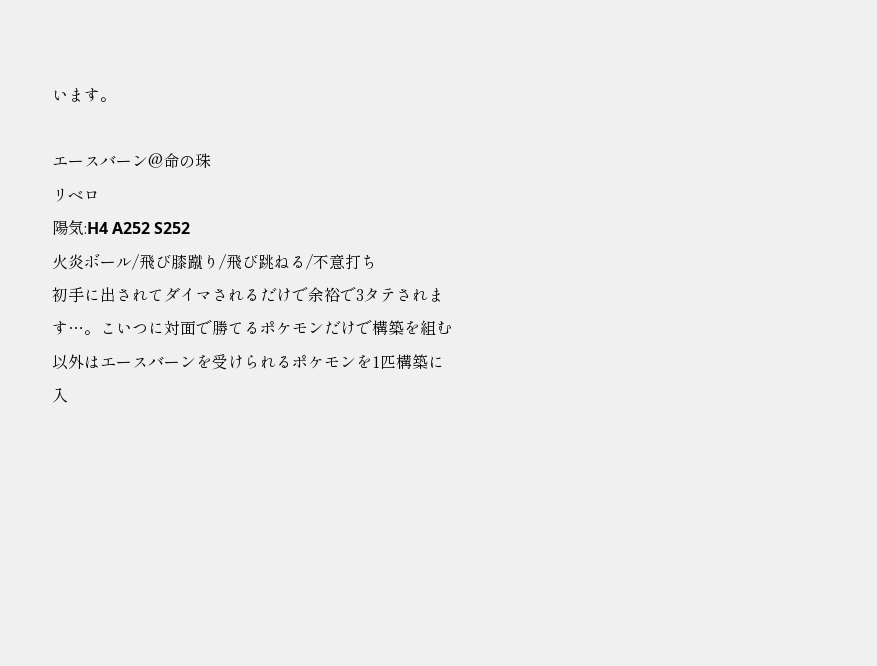います。

エースバーン@命の珠
リベロ
陽気:H4 A252 S252
火炎ボール/飛び膝蹴り/飛び跳ねる/不意打ち
初手に出されてダイマされるだけで余裕で3タテされます…。こいつに対面で勝てるポケモンだけで構築を組む以外はエースバーンを受けられるポケモンを1匹構築に入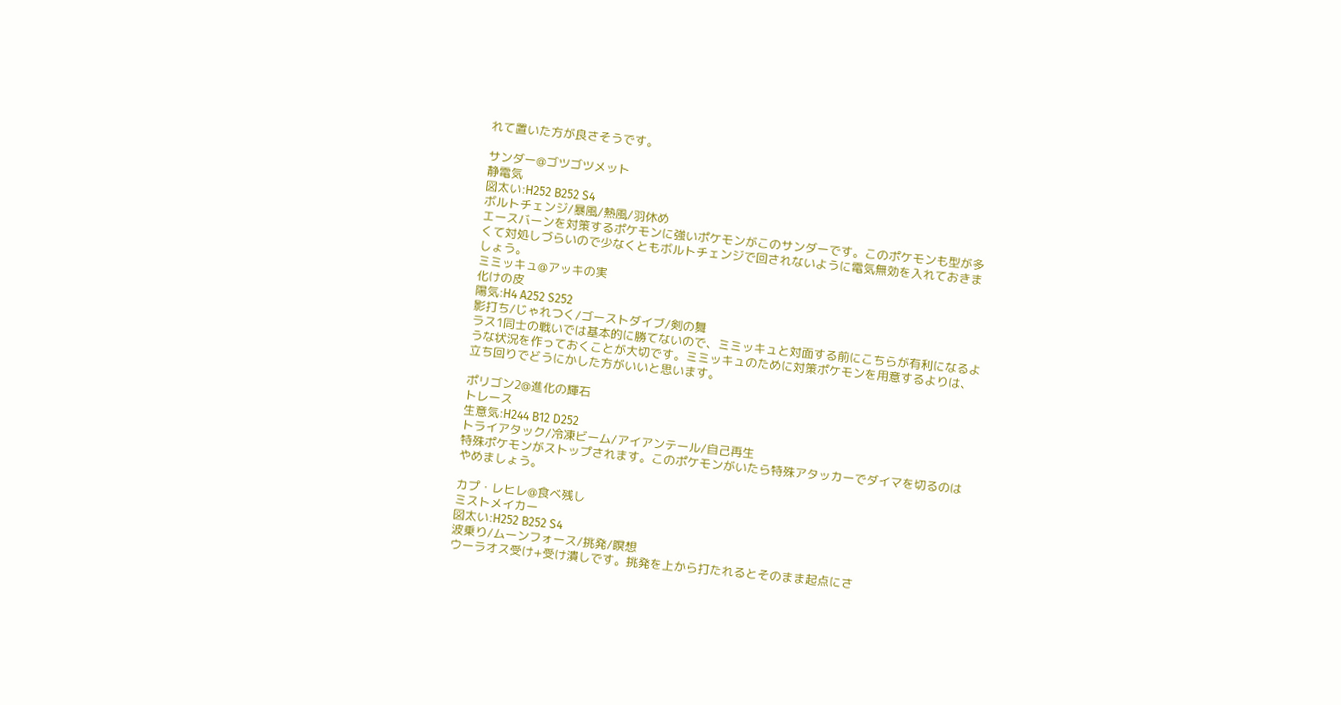れて置いた方が良さそうです。

サンダー@ゴツゴツメット
静電気
図太い:H252 B252 S4
ボルトチェンジ/暴風/熱風/羽休め
エースバーンを対策するポケモンに強いポケモンがこのサンダーです。このポケモンも型が多くて対処しづらいので少なくともボルトチェンジで回されないように電気無効を入れておきましょう。
ミミッキュ@アッキの実
化けの皮
陽気:H4 A252 S252
影打ち/じゃれつく/ゴーストダイブ/剣の舞
ラス1同士の戦いでは基本的に勝てないので、ミミッキュと対面する前にこちらが有利になるような状況を作っておくことが大切です。ミミッキュのために対策ポケモンを用意するよりは、立ち回りでどうにかした方がいいと思います。

ポリゴン2@進化の輝石
トレース
生意気:H244 B12 D252
トライアタック/冷凍ビーム/アイアンテール/自己再生
特殊ポケモンがストップされます。このポケモンがいたら特殊アタッカーでダイマを切るのはやめましょう。

カプ・レヒレ@食べ残し
ミストメイカー
図太い:H252 B252 S4
波乗り/ムーンフォース/挑発/瞑想
ウーラオス受け+受け潰しです。挑発を上から打たれるとそのまま起点にさ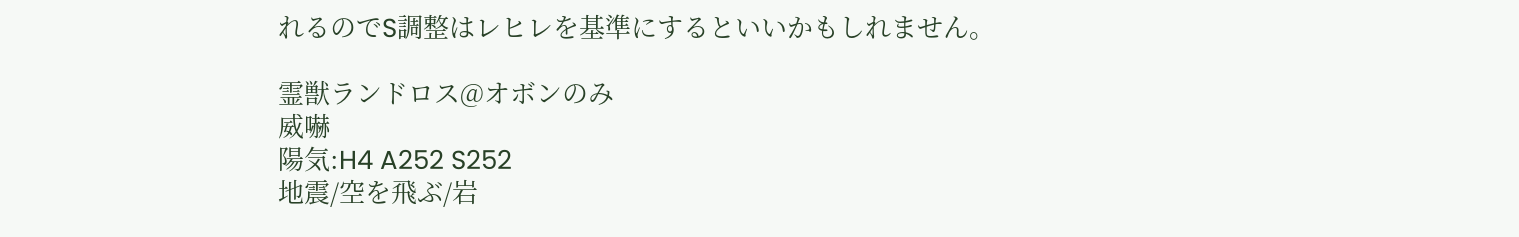れるのでS調整はレヒレを基準にするといいかもしれません。

霊獣ランドロス@オボンのみ
威嚇
陽気:H4 A252 S252
地震/空を飛ぶ/岩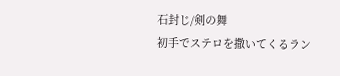石封じ/剣の舞
初手でステロを撒いてくるラン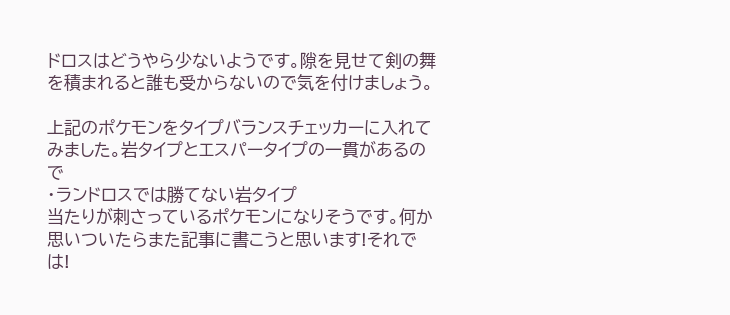ドロスはどうやら少ないようです。隙を見せて剣の舞を積まれると誰も受からないので気を付けましょう。

上記のポケモンをタイプバランスチェッカーに入れてみました。岩タイプとエスパータイプの一貫があるので
・ランドロスでは勝てない岩タイプ
当たりが刺さっているポケモンになりそうです。何か思いついたらまた記事に書こうと思います!それでは!